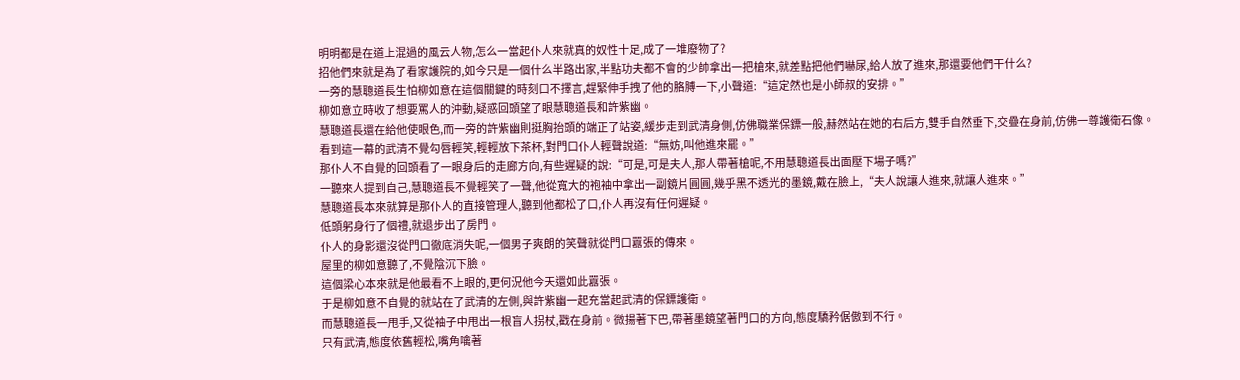明明都是在道上混過的風云人物,怎么一當起仆人來就真的奴性十足,成了一堆廢物了?
招他們來就是為了看家護院的,如今只是一個什么半路出家,半點功夫都不會的少帥拿出一把槍來,就差點把他們嚇尿,給人放了進來,那還要他們干什么?
一旁的慧聰道長生怕柳如意在這個關鍵的時刻口不擇言,趕緊伸手拽了他的胳膊一下,小聲道:“這定然也是小師叔的安排。”
柳如意立時收了想要罵人的沖動,疑惑回頭望了眼慧聰道長和許紫幽。
慧聰道長還在給他使眼色,而一旁的許紫幽則挺胸抬頭的端正了站姿,緩步走到武清身側,仿佛職業保鏢一般,赫然站在她的右后方,雙手自然垂下,交疊在身前,仿佛一尊護衛石像。
看到這一幕的武清不覺勾唇輕笑,輕輕放下茶杯,對門口仆人輕聲說道:“無妨,叫他進來罷。”
那仆人不自覺的回頭看了一眼身后的走廊方向,有些遲疑的說:“可是,可是夫人,那人帶著槍呢,不用慧聰道長出面壓下場子嗎?”
一聽來人提到自己,慧聰道長不覺輕笑了一聲,他從寬大的袍袖中拿出一副鏡片圓圓,幾乎黑不透光的墨鏡,戴在臉上,“夫人說讓人進來,就讓人進來。”
慧聰道長本來就算是那仆人的直接管理人,聽到他都松了口,仆人再沒有任何遲疑。
低頭躬身行了個禮,就退步出了房門。
仆人的身影還沒從門口徹底消失呢,一個男子爽朗的笑聲就從門口囂張的傳來。
屋里的柳如意聽了,不覺陰沉下臉。
這個梁心本來就是他最看不上眼的,更何況他今天還如此囂張。
于是柳如意不自覺的就站在了武清的左側,與許紫幽一起充當起武清的保鏢護衛。
而慧聰道長一甩手,又從袖子中甩出一根盲人拐杖,戳在身前。微揚著下巴,帶著墨鏡望著門口的方向,態度驕矜倨傲到不行。
只有武清,態度依舊輕松,嘴角噙著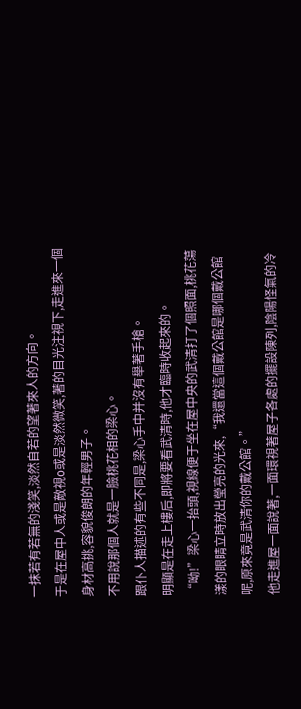一抹若有若無的淺笑,淡然自若的望著來人的方向。
于是在屋中人或是敵視o或是淡然微笑,著的目光注視下,走進來一個身材高挑,容貌俊朗的年輕男子。
不用說那個人就是一臉桃花相的梁心。
跟仆人描述的有些不同是,梁心手中并沒有舉著手槍。
明顯是在走上樓后,即將要看武清時,他才臨時收起來的。
“呦!”梁心一抬頭,視線便于坐在屋中央的武清打了個照面,桃花蕩漾的眼睛立時放出瑩亮的光來,“我還當這個戴公館是哪個戴公館呢,原來竟是武清你的戴公館。”
他走進屋一面說著,一面環視著屋子各處的擺設陳列,陰陽怪氣的冷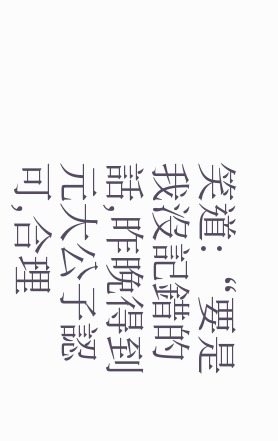笑道:“要是我沒記錯的話,昨晚得到元大公子認可,合理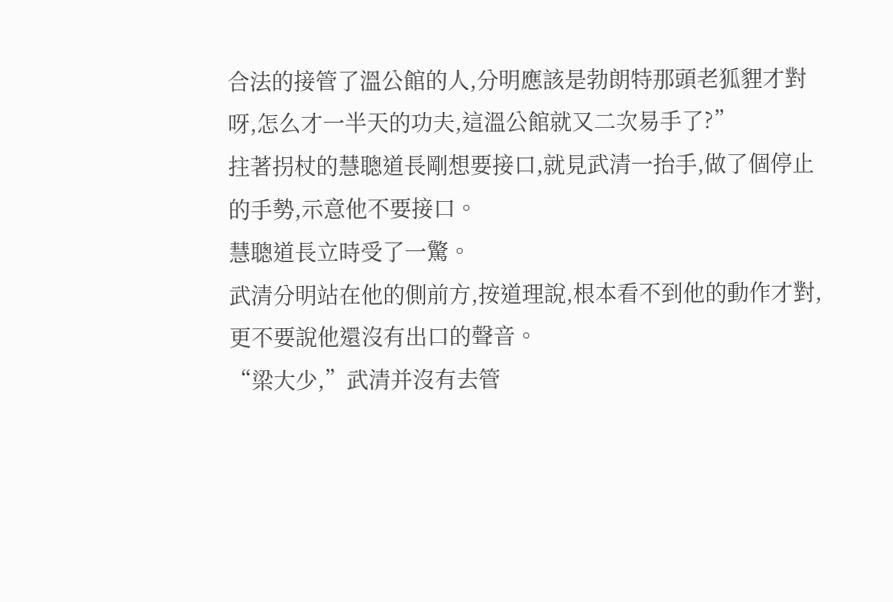合法的接管了溫公館的人,分明應該是勃朗特那頭老狐貍才對呀,怎么才一半天的功夫,這溫公館就又二次易手了?”
拄著拐杖的慧聰道長剛想要接口,就見武清一抬手,做了個停止的手勢,示意他不要接口。
慧聰道長立時受了一驚。
武清分明站在他的側前方,按道理說,根本看不到他的動作才對,更不要說他還沒有出口的聲音。
“梁大少,”武清并沒有去管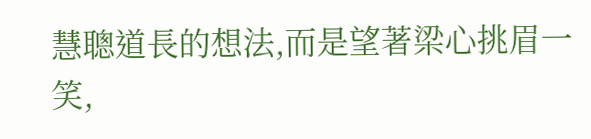慧聰道長的想法,而是望著梁心挑眉一笑,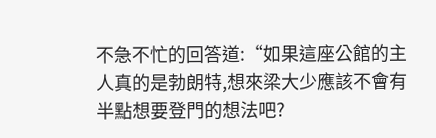不急不忙的回答道:“如果這座公館的主人真的是勃朗特,想來梁大少應該不會有半點想要登門的想法吧?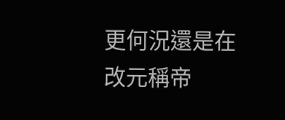更何況還是在改元稱帝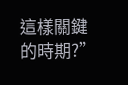這樣關鍵的時期?”